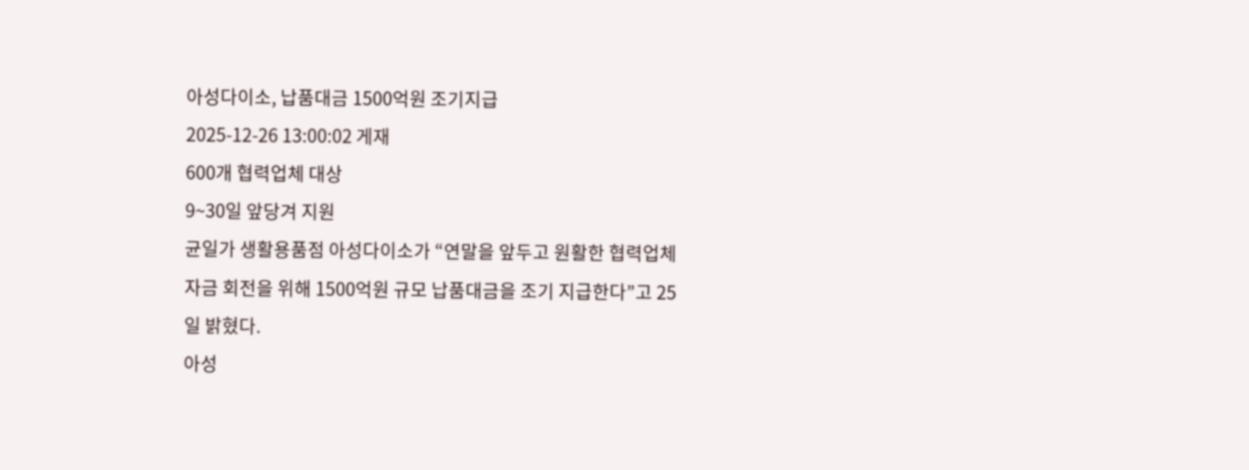아성다이소, 납품대금 1500억원 조기지급
2025-12-26 13:00:02 게재
600개 협력업체 대상
9~30일 앞당겨 지원
균일가 생활용품점 아성다이소가 “연말을 앞두고 원활한 협력업체 자금 회전을 위해 1500억원 규모 납품대금을 조기 지급한다”고 25일 밝혔다.
아성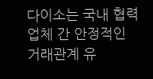다이소는 국내 협력업체 간 안정적인 거래관계 유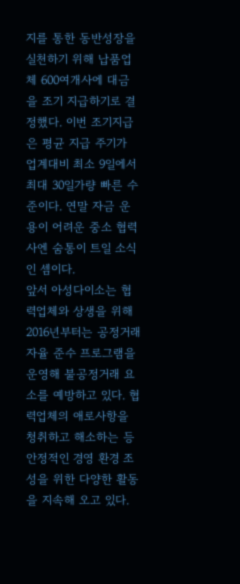지를 통한 동반성장을 실천하기 위해 납품업체 600여개사에 대금을 조기 지급하기로 결정했다. 이번 조기지급은 평균 지급 주기가 업계대비 최소 9일에서 최대 30일가량 빠른 수준이다. 연말 자금 운용이 어려운 중소 협력사엔 숨통이 트일 소식인 셈이다.
앞서 아성다이소는 협력업체와 상생을 위해 2016년부터는 공정거래 자율 준수 프로그램을 운영해 불공정거래 요소를 예방하고 있다. 협력업체의 애로사항을 청취하고 해소하는 등 안정적인 경영 환경 조성을 위한 다양한 활동을 지속해 오고 있다.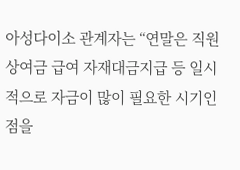아성다이소 관계자는 “연말은 직원 상여금 급여 자재대금지급 등 일시적으로 자금이 많이 필요한 시기인 점을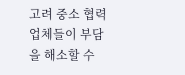고려 중소 협력업체들이 부담을 해소할 수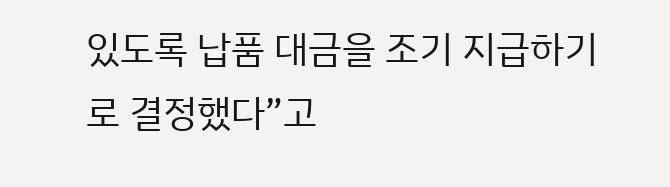있도록 납품 대금을 조기 지급하기로 결정했다”고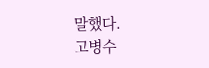말했다.
고병수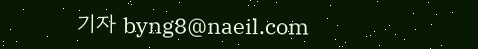기자 byng8@naeil.com